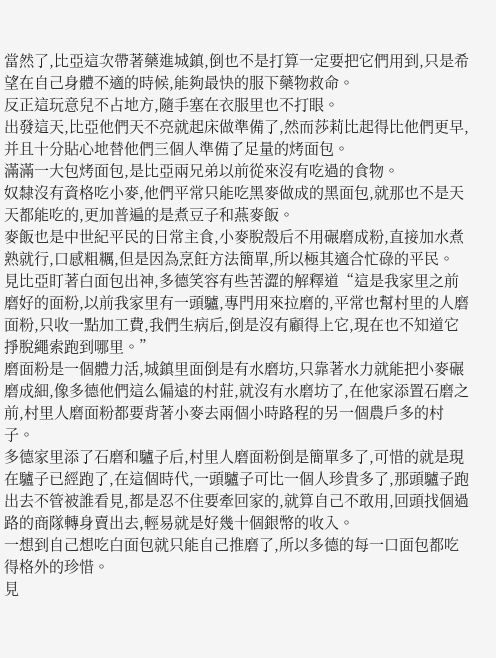當然了,比亞這次帶著藥進城鎮,倒也不是打算一定要把它們用到,只是希望在自己身體不適的時候,能夠最快的服下藥物救命。
反正這玩意兒不占地方,隨手塞在衣服里也不打眼。
出發這天,比亞他們天不亮就起床做準備了,然而莎莉比起得比他們更早,并且十分貼心地替他們三個人準備了足量的烤面包。
滿滿一大包烤面包,是比亞兩兄弟以前從來沒有吃過的食物。
奴隸沒有資格吃小麥,他們平常只能吃黑麥做成的黑面包,就那也不是天天都能吃的,更加普遍的是煮豆子和燕麥飯。
麥飯也是中世紀平民的日常主食,小麥脫殼后不用碾磨成粉,直接加水煮熟就行,口感粗糲,但是因為烹飪方法簡單,所以極其適合忙碌的平民。
見比亞盯著白面包出神,多德笑容有些苦澀的解釋道“這是我家里之前磨好的面粉,以前我家里有一頭驢,專門用來拉磨的,平常也幫村里的人磨面粉,只收一點加工費,我們生病后,倒是沒有顧得上它,現在也不知道它掙脫繩索跑到哪里。”
磨面粉是一個體力活,城鎮里面倒是有水磨坊,只靠著水力就能把小麥碾磨成細,像多德他們這么偏遠的村莊,就沒有水磨坊了,在他家添置石磨之前,村里人磨面粉都要背著小麥去兩個小時路程的另一個農戶多的村子。
多德家里添了石磨和驢子后,村里人磨面粉倒是簡單多了,可惜的就是現在驢子已經跑了,在這個時代,一頭驢子可比一個人珍貴多了,那頭驢子跑出去不管被誰看見,都是忍不住要牽回家的,就算自己不敢用,回頭找個過路的商隊轉身賣出去,輕易就是好幾十個銀幣的收入。
一想到自己想吃白面包就只能自己推磨了,所以多德的每一口面包都吃得格外的珍惜。
見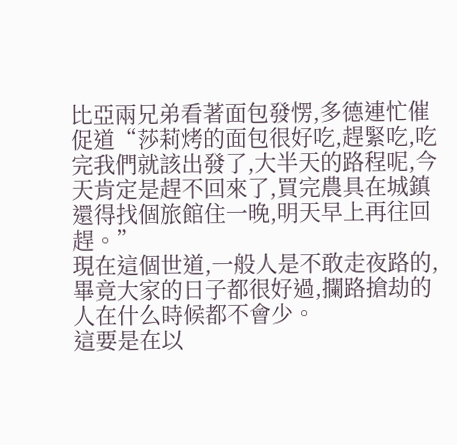比亞兩兄弟看著面包發愣,多德連忙催促道“莎莉烤的面包很好吃,趕緊吃,吃完我們就該出發了,大半天的路程呢,今天肯定是趕不回來了,買完農具在城鎮還得找個旅館住一晚,明天早上再往回趕。”
現在這個世道,一般人是不敢走夜路的,畢竟大家的日子都很好過,攔路搶劫的人在什么時候都不會少。
這要是在以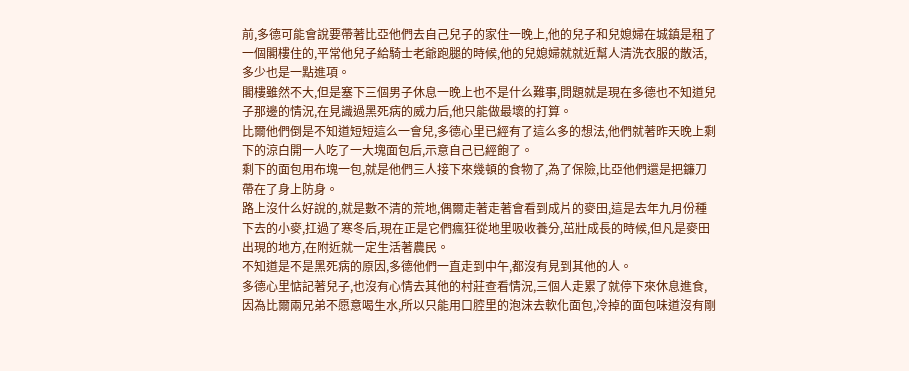前,多德可能會說要帶著比亞他們去自己兒子的家住一晚上,他的兒子和兒媳婦在城鎮是租了一個閣樓住的,平常他兒子給騎士老爺跑腿的時候,他的兒媳婦就就近幫人清洗衣服的散活,多少也是一點進項。
閣樓雖然不大,但是塞下三個男子休息一晚上也不是什么難事,問題就是現在多德也不知道兒子那邊的情況,在見識過黑死病的威力后,他只能做最壞的打算。
比爾他們倒是不知道短短這么一會兒,多德心里已經有了這么多的想法,他們就著昨天晚上剩下的涼白開一人吃了一大塊面包后,示意自己已經飽了。
剩下的面包用布塊一包,就是他們三人接下來幾頓的食物了,為了保險,比亞他們還是把鐮刀帶在了身上防身。
路上沒什么好說的,就是數不清的荒地,偶爾走著走著會看到成片的麥田,這是去年九月份種下去的小麥,扛過了寒冬后,現在正是它們瘋狂從地里吸收養分,茁壯成長的時候,但凡是麥田出現的地方,在附近就一定生活著農民。
不知道是不是黑死病的原因,多德他們一直走到中午,都沒有見到其他的人。
多德心里惦記著兒子,也沒有心情去其他的村莊查看情況,三個人走累了就停下來休息進食,因為比爾兩兄弟不愿意喝生水,所以只能用口腔里的泡沫去軟化面包,冷掉的面包味道沒有剛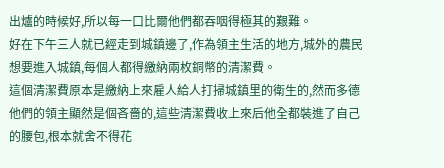出爐的時候好,所以每一口比爾他們都吞咽得極其的艱難。
好在下午三人就已經走到城鎮邊了,作為領主生活的地方,城外的農民想要進入城鎮,每個人都得繳納兩枚銅幣的清潔費。
這個清潔費原本是繳納上來雇人給人打掃城鎮里的衛生的,然而多德他們的領主顯然是個吝嗇的,這些清潔費收上來后他全都裝進了自己的腰包,根本就舍不得花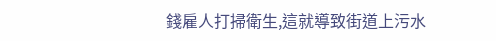錢雇人打掃衛生,這就導致街道上污水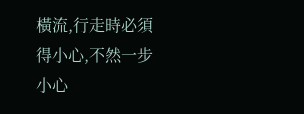橫流,行走時必須得小心,不然一步小心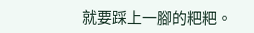就要踩上一腳的粑粑。